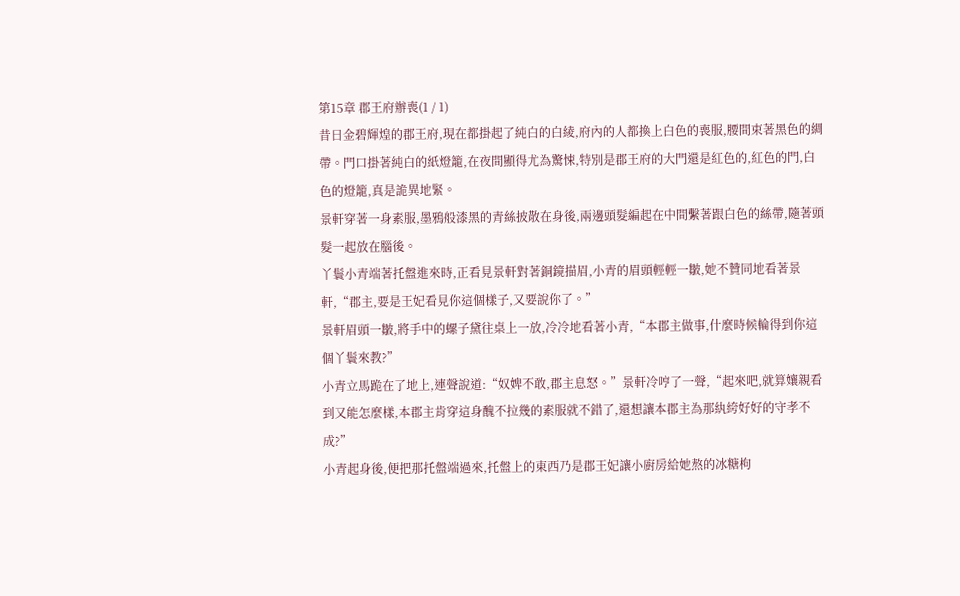第15章 郡王府辦喪(1 / 1)
昔日金碧輝煌的郡王府,現在都掛起了純白的白綾,府內的人都換上白色的喪服,腰間束著黑色的綢帶。門口掛著純白的紙燈籠,在夜間顯得尤為驚悚,特別是郡王府的大門還是紅色的,紅色的門,白色的燈籠,真是詭異地緊。
景軒穿著一身素服,墨鴉般漆黑的青絲披散在身後,兩邊頭髮編起在中間繫著跟白色的絲帶,隨著頭髮一起放在腦後。
丫鬟小青端著托盤進來時,正看見景軒對著銅鏡描眉,小青的眉頭輕輕一皺,她不贊同地看著景軒,“郡主,要是王妃看見你這個樣子,又要說你了。”
景軒眉頭一皺,將手中的螺子黛往桌上一放,冷冷地看著小青,“本郡主做事,什麼時候輪得到你這個丫鬟來教?”
小青立馬跪在了地上,連聲說道:“奴婢不敢,郡主息怒。”景軒冷哼了一聲,“起來吧,就算孃親看到又能怎麼樣,本郡主肯穿這身醜不拉幾的素服就不錯了,還想讓本郡主為那紈絝好好的守孝不成?”
小青起身後,便把那托盤端過來,托盤上的東西乃是郡王妃讓小廚房給她熬的冰糖枸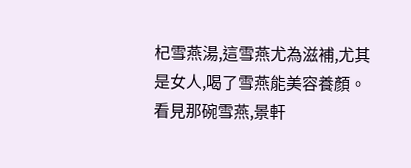杞雪燕湯,這雪燕尤為滋補,尤其是女人,喝了雪燕能美容養顏。
看見那碗雪燕,景軒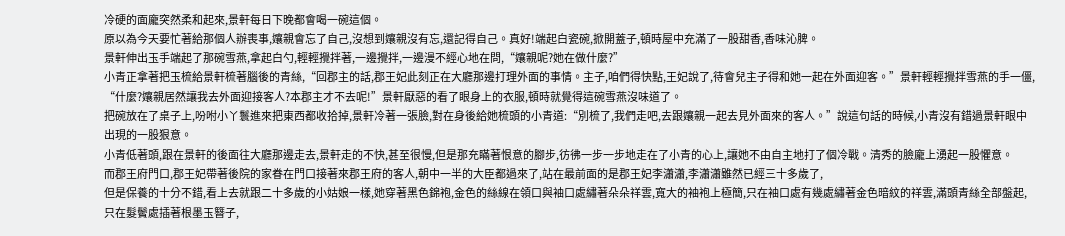冷硬的面龐突然柔和起來,景軒每日下晚都會喝一碗這個。
原以為今天要忙著給那個人辦喪事,孃親會忘了自己,沒想到孃親沒有忘,還記得自己。真好!端起白瓷碗,掀開蓋子,頓時屋中充滿了一股甜香,香味沁脾。
景軒伸出玉手端起了那碗雪燕,拿起白勺,輕輕攪拌著,一邊攪拌,一邊漫不經心地在問,“孃親呢?她在做什麼?”
小青正拿著把玉梳給景軒梳著腦後的青絲,“回郡主的話,郡王妃此刻正在大廳那邊打理外面的事情。主子,咱們得快點,王妃說了,待會兒主子得和她一起在外面迎客。”景軒輕輕攪拌雪燕的手一僵,
“什麼?孃親居然讓我去外面迎接客人?本郡主才不去呢!”景軒厭惡的看了眼身上的衣服,頓時就覺得這碗雪燕沒味道了。
把碗放在了桌子上,吩咐小丫鬟進來把東西都收拾掉,景軒冷著一張臉,對在身後給她梳頭的小青道:“別梳了,我們走吧,去跟孃親一起去見外面來的客人。”說這句話的時候,小青沒有錯過景軒眼中出現的一股狠意。
小青低著頭,跟在景軒的後面往大廳那邊走去,景軒走的不快,甚至很慢,但是那充瞞著恨意的腳步,彷彿一步一步地走在了小青的心上,讓她不由自主地打了個冷戰。清秀的臉龐上湧起一股懼意。
而郡王府門口,郡王妃帶著後院的家眷在門口接著來郡王府的客人,朝中一半的大臣都過來了,站在最前面的是郡王妃李瀟瀟,李瀟瀟雖然已經三十多歲了,
但是保養的十分不錯,看上去就跟二十多歲的小姑娘一樣,她穿著黑色錦袍,金色的絲線在領口與袖口處繡著朵朵祥雲,寬大的袖袍上極簡,只在袖口處有幾處繡著金色暗紋的祥雲,滿頭青絲全部盤起,
只在髮鬢處插著根墨玉簪子,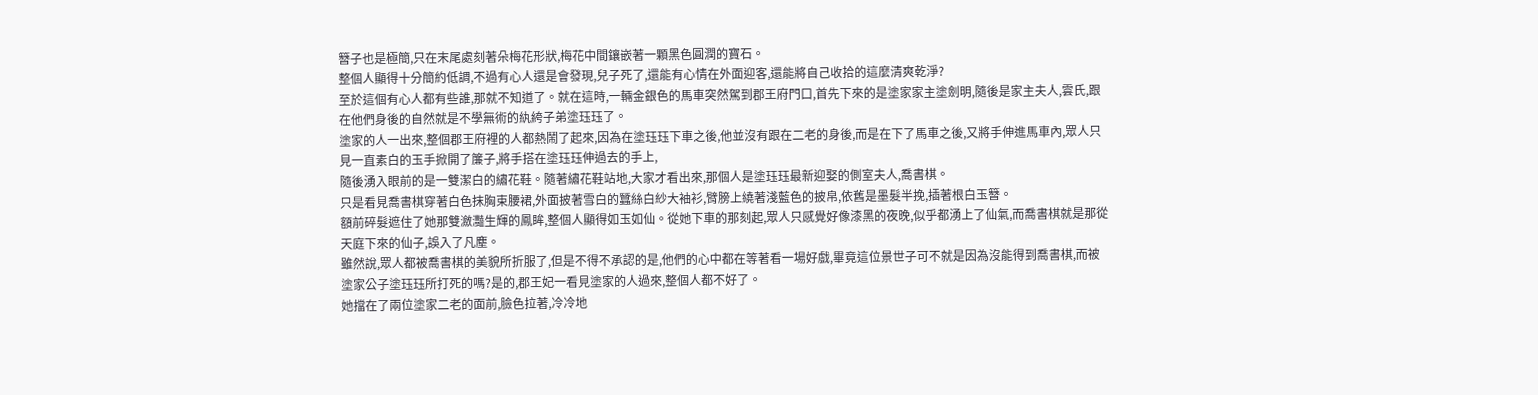簪子也是極簡,只在末尾處刻著朵梅花形狀,梅花中間鑲嵌著一顆黑色圓潤的寶石。
整個人顯得十分簡約低調,不過有心人還是會發現,兒子死了,還能有心情在外面迎客,還能將自己收拾的這麼清爽乾淨?
至於這個有心人都有些誰,那就不知道了。就在這時,一輛金銀色的馬車突然駕到郡王府門口,首先下來的是塗家家主塗劍明,隨後是家主夫人,雲氏,跟在他們身後的自然就是不學無術的紈絝子弟塗珏珏了。
塗家的人一出來,整個郡王府裡的人都熱鬧了起來,因為在塗珏珏下車之後,他並沒有跟在二老的身後,而是在下了馬車之後,又將手伸進馬車內,眾人只見一直素白的玉手掀開了簾子,將手搭在塗珏珏伸過去的手上,
隨後湧入眼前的是一雙潔白的繡花鞋。隨著繡花鞋站地,大家才看出來,那個人是塗珏珏最新迎娶的側室夫人,喬書棋。
只是看見喬書棋穿著白色抹胸束腰裙,外面披著雪白的蠶絲白紗大袖衫,臂膀上繞著淺藍色的披帛,依舊是墨髮半挽,插著根白玉簪。
額前碎髮遮住了她那雙瀲灩生輝的鳳眸,整個人顯得如玉如仙。從她下車的那刻起,眾人只感覺好像漆黑的夜晚,似乎都湧上了仙氣,而喬書棋就是那從天庭下來的仙子,誤入了凡塵。
雖然說,眾人都被喬書棋的美貌所折服了,但是不得不承認的是,他們的心中都在等著看一場好戲,畢竟這位景世子可不就是因為沒能得到喬書棋,而被塗家公子塗珏珏所打死的嗎?是的,郡王妃一看見塗家的人過來,整個人都不好了。
她擋在了兩位塗家二老的面前,臉色拉著,冷冷地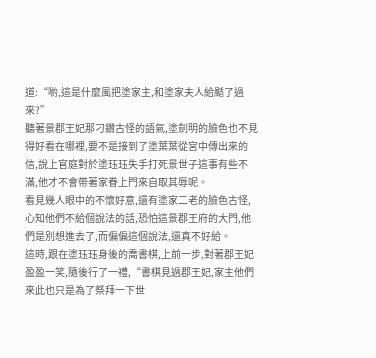道:“喲,這是什麼風把塗家主,和塗家夫人給颳了過來?”
聽著景郡王妃那刁鑽古怪的語氣,塗劍明的臉色也不見得好看在哪裡,要不是接到了塗葉葉從宮中傳出來的信,說上官庭對於塗珏珏失手打死景世子這事有些不滿,他才不會帶著家眷上門來自取其辱呢。
看見幾人眼中的不懷好意,還有塗家二老的臉色古怪,心知他們不給個說法的話,恐怕這景郡王府的大門,他們是別想進去了,而偏偏這個說法,還真不好給。
這時,跟在塗珏珏身後的喬書棋,上前一步,對著郡王妃盈盈一笑,隨後行了一禮,“書棋見過郡王妃,家主他們來此也只是為了祭拜一下世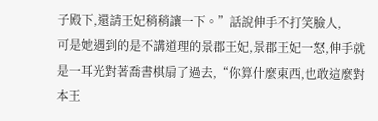子殿下,還請王妃稍稍讓一下。”話說伸手不打笑臉人,
可是她遇到的是不講道理的景郡王妃,景郡王妃一怒,伸手就是一耳光對著喬書棋扇了過去,“你算什麼東西,也敢這麼對本王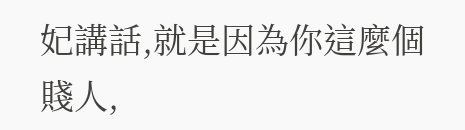妃講話,就是因為你這麼個賤人,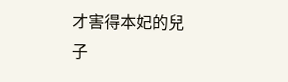才害得本妃的兒子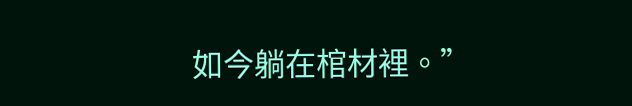如今躺在棺材裡。”